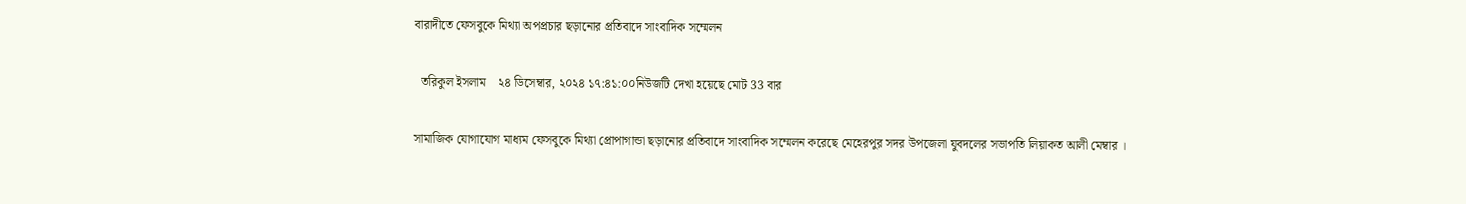বারাদীতে ফেসবুকে মিথ্যা অপপ্রচার ছড়ানোর প্রতিবাদে সাংবাদিক সম্মেলন

  তরিকুল ইসলাম    ২৪ ডিসেম্বার, ২০২৪ ১৭:৪১:০০নিউজটি দেখা হয়েছে মোট 33 বার

সামাজিক যোগাযোগ মাধ্যম ফেসবুকে মিথ্যা প্রোপাগান্ডা ছড়ানোর প্রতিবাদে সাংবাদিক সম্মেলন করেছে মেহেরপুর সদর উপজেলা যুবদলের সভাপতি লিয়াকত আলী মেম্বার ।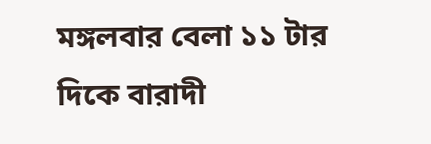মঙ্গলবার বেলা ১১ টার দিকে বারাদী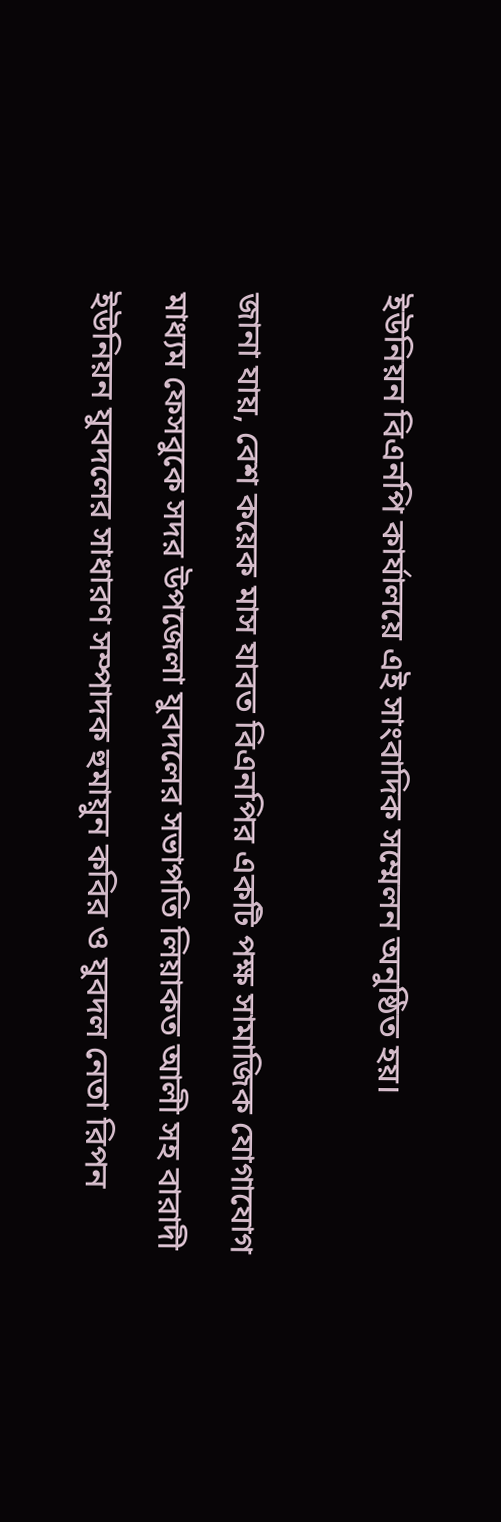ইউনিয়ন বিএনপি কার্যালয়ে এই সাংবাদিক সম্মেলন অনুষ্ঠিত হয়।

জানা যায়, বেশ কয়েক মাস যাবত বিএনপির একটি পক্ষ সামাজিক যোগাযোগ মাধ্যম ফেসবুকে সদর উপজেলা যুবদলের সভাপতি লিয়াকত আলী সহ বারাদী ইউনিয়ন যুবদলের সাধারণ সম্পাদক হুমায়ুন কবির ও যুবদল নেতা রিপন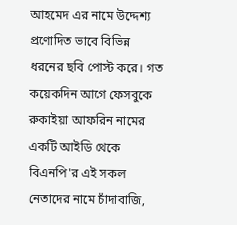আহমেদ এর নামে উদ্দেশ্য প্রণোদিত ভাবে বিভিন্ন ধরনের ছবি পোস্ট করে। গত কয়েকদিন আগে ফেসবুকে রুকাইয়া আফরিন নামের একটি আইডি থেকে বিএনপি'র এই সকল নেতাদের নামে চাঁদাবাজি,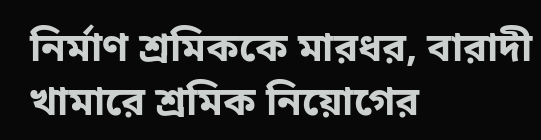নির্মাণ শ্রমিককে মারধর, বারাদী খামারে শ্রমিক নিয়োগের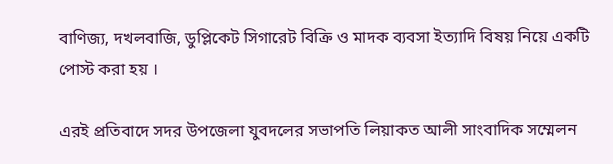বাণিজ্য, দখলবাজি, ডুপ্লিকেট সিগারেট বিক্রি ও মাদক ব্যবসা ইত্যাদি বিষয় নিয়ে একটি পোস্ট করা হয় ।

এরই প্রতিবাদে সদর উপজেলা যুবদলের সভাপতি লিয়াকত আলী সাংবাদিক সম্মেলন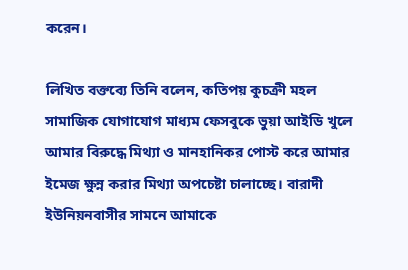করেন।

লিখিত বক্তব্যে তিনি বলেন, কতিপয় কুচক্রী মহল সামাজিক যোগাযোগ মাধ্যম ফেসবুকে ভুয়া আইডি খুলে আমার বিরুদ্ধে মিথ্যা ও মানহানিকর পোস্ট করে আমার ইমেজ ক্ষুন্ন করার মিথ্যা অপচেষ্টা চালাচ্ছে। বারাদী ইউনিয়নবাসীর সামনে আমাকে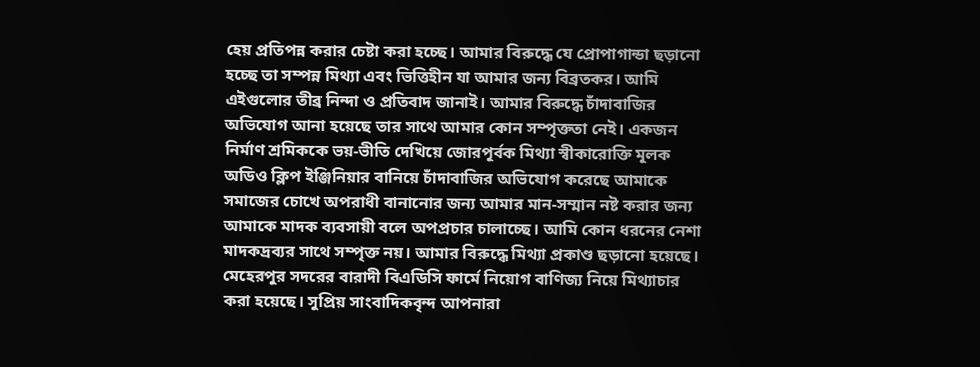হেয় প্রতিপন্ন করার চেষ্টা করা হচ্ছে। আমার বিরুদ্ধে যে প্রোপাগান্ডা ছড়ানো হচ্ছে তা সম্পন্ন মিথ্যা এবং ভিত্তিহীন যা আমার জন্য বিব্রতকর। আমি এইগুলোর তীব্র নিন্দা ও প্রতিবাদ জানাই। আমার বিরুদ্ধে চাঁদাবাজির অভিযোগ আনা হয়েছে তার সাথে আমার কোন সম্পৃক্ততা নেই। একজন নির্মাণ শ্রমিককে ভয়-ভীতি দেখিয়ে জোরপূর্বক মিথ্যা স্বীকারোক্তি মূলক অডিও ক্লিপ ইঞ্জিনিয়ার বানিয়ে চাঁদাবাজির অভিযোগ করেছে আমাকে সমাজের চোখে অপরাধী বানানোর জন্য আমার মান-সম্মান নষ্ট করার জন্য আমাকে মাদক ব্যবসায়ী বলে অপপ্রচার চালাচ্ছে। আমি কোন ধরনের নেশা মাদকদ্রব্যর সাথে সম্পৃক্ত নয়। আমার বিরুদ্ধে মিথ্যা প্রকাণ্ড ছড়ানো হয়েছে। মেহেরপুর সদরের বারাদী বিএডিসি ফার্মে নিয়োগ বাণিজ্য নিয়ে মিথ্যাচার করা হয়েছে। সুপ্রিয় সাংবাদিকবৃন্দ আপনারা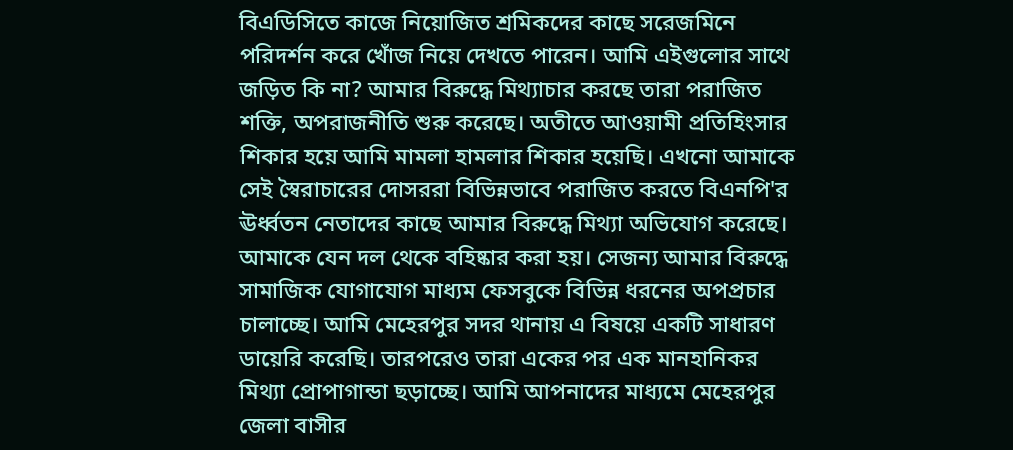বিএডিসিতে কাজে নিয়োজিত শ্রমিকদের কাছে সরেজমিনে পরিদর্শন করে খোঁজ নিয়ে দেখতে পারেন। আমি এইগুলোর সাথে জড়িত কি না? আমার বিরুদ্ধে মিথ্যাচার করছে তারা পরাজিত শক্তি, অপরাজনীতি শুরু করেছে। অতীতে আওয়ামী প্রতিহিংসার শিকার হয়ে আমি মামলা হামলার শিকার হয়েছি। এখনো আমাকে সেই স্বৈরাচারের দোসররা বিভিন্নভাবে পরাজিত করতে বিএনপি'র ঊর্ধ্বতন নেতাদের কাছে আমার বিরুদ্ধে মিথ্যা অভিযোগ করেছে। আমাকে যেন দল থেকে বহিষ্কার করা হয়। সেজন্য আমার বিরুদ্ধে সামাজিক যোগাযোগ মাধ্যম ফেসবুকে বিভিন্ন ধরনের অপপ্রচার চালাচ্ছে। আমি মেহেরপুর সদর থানায় এ বিষয়ে একটি সাধারণ ডায়েরি করেছি। তারপরেও তারা একের পর এক মানহানিকর মিথ্যা প্রোপাগান্ডা ছড়াচ্ছে। আমি আপনাদের মাধ্যমে মেহেরপুর জেলা বাসীর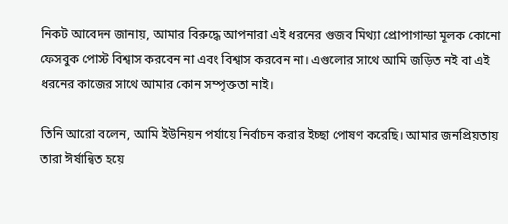নিকট আবেদন জানায়, আমার বিরুদ্ধে আপনারা এই ধরনের গুজব মিথ্যা প্রোপাগান্ডা মূলক কোনো ফেসবুক পোস্ট বিশ্বাস করবেন না এবং বিশ্বাস করবেন না। এগুলোর সাথে আমি জড়িত নই বা এই ধরনের কাজের সাথে আমার কোন সম্পৃক্ততা নাই।

তিনি আরো বলেন, আমি ইউনিয়ন পর্যায়ে নির্বাচন করার ইচ্ছা পোষণ করেছি। আমার জনপ্রিয়তায় তারা ঈর্ষান্বিত হয়ে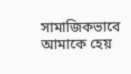সামাজিকভাবে আমাকে হেয়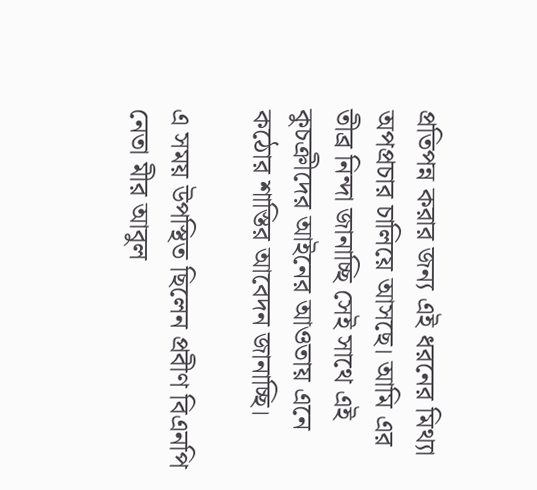প্রতিপন্ন করার জন্য এই ধরনের মিথ্যা অপপ্রচার চালিয়ে আসছে। আমি এর তীব্র নিন্দা জানাচ্ছি সেই সাথে এই কুচক্রীদের আইনের আওতায় এনে কঠোর শাস্তির আবেদন জানাচ্ছি।

এ সময় উপস্থিত ছিলেন প্রবীণ বিএনপি নেতা মীর আবুল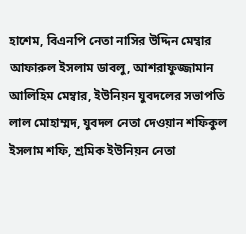হাশেম, বিএনপি নেতা নাসির উদ্দিন মেম্বার আফারুল ইসলাম ডাবলু, আশরাফুজ্জামান আলিহিম মেম্বার, ইউনিয়ন যুবদলের সভাপতি লাল মোহাম্মদ, যুবদল নেতা দেওয়ান শফিকুল ইসলাম শফি, শ্রমিক ইউনিয়ন নেতা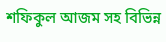শফিকুল আজম সহ বিভিন্ন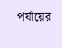পর্যায়ের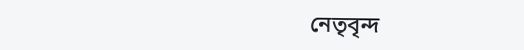নেতৃবৃন্দ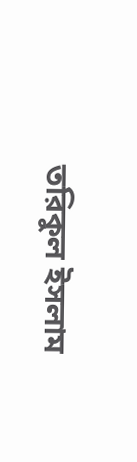তরিকুল ইসলাম